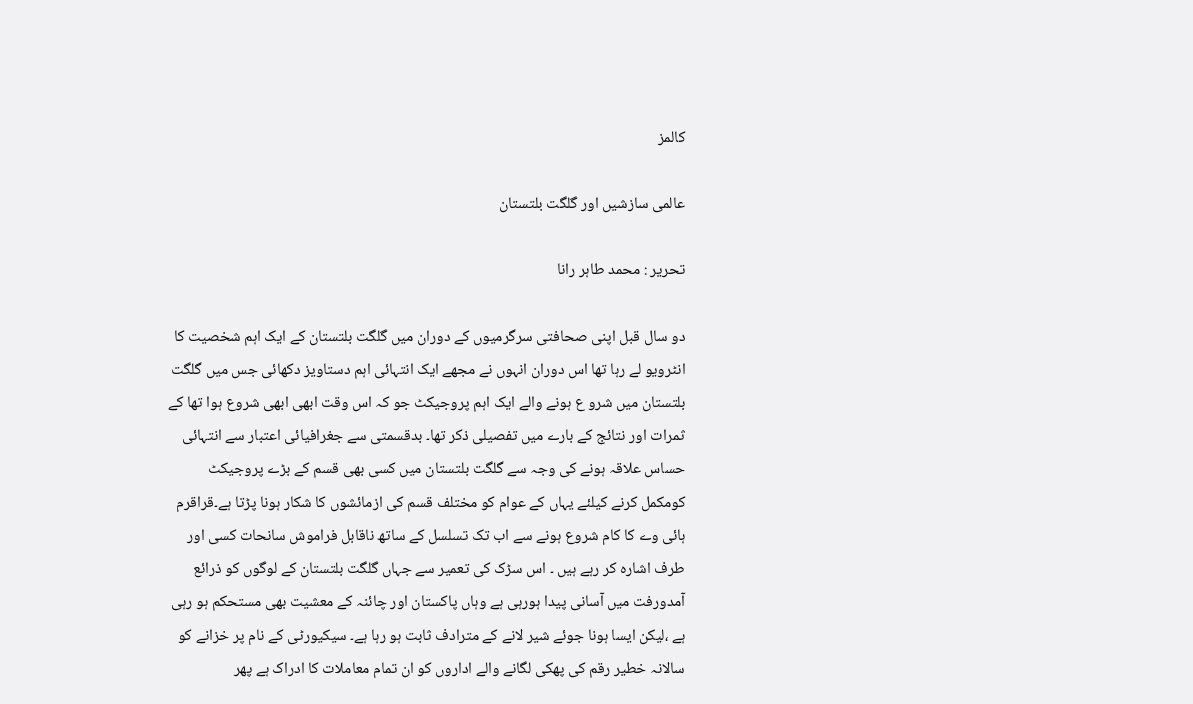کالمز

عالمی سازشیں اور گلگت بلتستان

تحریر : محمد طاہر رانا

دو سال قبل اپنی صحافتی سرگرمیوں کے دوران میں گلگت بلتستان کے ایک اہم شخصیت کا انٹرویو لے رہا تھا اس دوران انہوں نے مجھے ایک انتہائی اہم دستاویز دکھائی جس میں گلگت بلتستان میں شرو ع ہونے والے ایک اہم پروجیکٹ جو کہ اس وقت ابھی ابھی شروع ہوا تھا کے ثمرات اور نتائج کے بارے میں تفصیلی ذکر تھا۔ بدقسمتی سے جغرافیائی اعتبار سے انتہائی حساس علاقہ ہونے کی وجہ سے گلگت بلتستان میں کسی بھی قسم کے بڑے پروجیکٹ کومکمل کرنے کیلئے یہاں کے عوام کو مختلف قسم کی ازمائشوں کا شکار ہونا پڑتا ہے۔قراقرم ہائی وے کا کام شروع ہونے سے اب تک تسلسل کے ساتھ ناقابل فراموش سانحات کسی اور طرف اشارہ کر رہے ہیں ۔ اس سڑک کی تعمیر سے جہاں گلگت بلتستان کے لوگوں کو ذرائع آمدورفت میں آسانی پیدا ہورہی ہے وہاں پاکستان اور چائنہ کے معشیت بھی مستحکم ہو رہی ہے ،لیکن ایسا ہونا جوئے شیر لانے کے مترادف ثابت ہو رہا ہے۔ سیکیورٹی کے نام پر خزانے کو سالانہ خطیر رقم کی پھکی لگانے والے اداروں کو ان تمام معاملات کا ادراک ہے پھر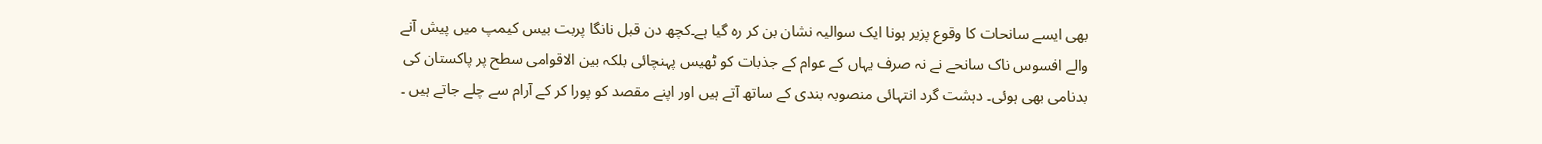بھی ایسے سانحات کا وقوع پزیر ہونا ایک سوالیہ نشان بن کر رہ گیا ہے۔کچھ دن قبل نانگا پربت بیس کیمپ میں پیش آنے والے افسوس ناک سانحے نے نہ صرف یہاں کے عوام کے جذبات کو ٹھیس پہنچائی بلکہ بین الاقوامی سطح پر پاکستان کی بدنامی بھی ہوئی۔ دہشت گرد انتہائی منصوبہ بندی کے ساتھ آتے ہیں اور اپنے مقصد کو پورا کر کے آرام سے چلے جاتے ہیں ۔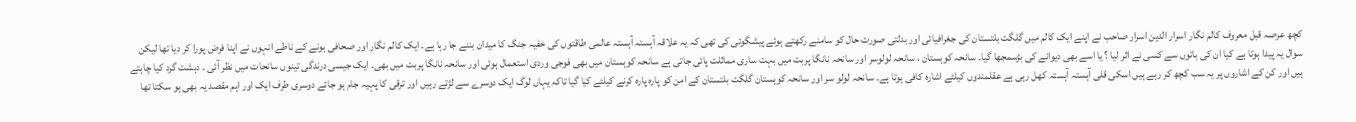کچھ عرصہ قبل معروف کالم نگار اسرار الدین اسرار صاحب نے اپنے ایک کالم میں گلگت بلتستان کی جغرافیائی اور بدلتی صورت حال کو سامنے رکھتے ہوئے پیشگوئی کی تھی کہ یہ علاقہ آہستہ آہستہ عالمی طاقتوں کی خفیہ جنگ کا میدان بننے جا رہا ہے۔ ایک کالم نگار اور صحافی ہونے کے ناطے انہوں نے اپنا فرض پورا کر دیا تھا لیکن سوال یہ پیدا ہوتا ہے کیا ان کی باتوں سے کسی نے اثر لیا ؟ یا اسے بھی دیوانے کی بڑسمجھا گیا۔ سانحہ کوہستان ، سانحہ لولوسر اور سانحہ نانگا پربت میں بہت ساری مماثلت پائی جاتی ہے سانحہ کوہستان میں بھی فوجی وردی استعمال ہوئی اور سانحہ نانگا پربت میں بھی۔ ایک جیسی درندگی تینوں سانحات میں نظر آئی ۔ دہشت گرد کیا چاہتے ہیں اور کن کے اشاروں پر یہ سب کچھ کر رہے ہیں اسکی قلی آہستہ آہستہ کھل رہی ہے عقلمندوں کیلئے اشارہ کافی ہوتا ہے۔ سانحہ لولو سر اور سانحہ کوہستان گلگت بلتستان کے امن کو پارہ پارہ کرنے کیلئے کیا گیا تاکہ یہاں لوگ ایک دوسرے سے لڑتے رہیں اور ترقی کا پہیہ جام ہو جائے دوسری طرف ایک اور اہم مقصد یہ بھی ہو سکتا تھا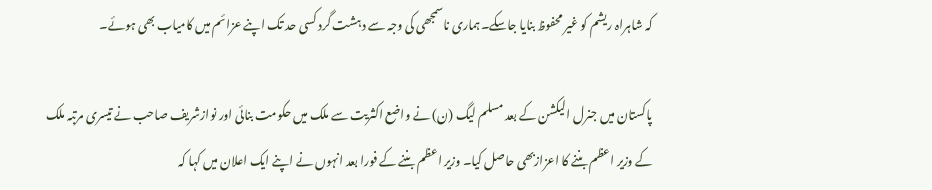کہ شاہراہ ریشم کو غیر محفوظ بنایا جاسکے۔ہماری ناسمجھی کی وجہ سے دہشت گرد کسی حد تک اپنے عزائم میں کامیاب بھی ہوئے۔

پاکستان میں جنرل الیکشن کے بعد مسلم لیگ (ن) نے واضع اکثریت سے ملک میں حکومت بنائی اور نوازشریف صاحب نے تیسری مرتبہ ملک کے وزیر اعظم بننے کا اعزازبھی حاصل کیا۔ وزیر اعظم بننے کے فورا بعد انہوں نے اپنے ایک اعلان میں کہا کہ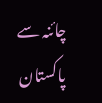چائنہ سے پاکستان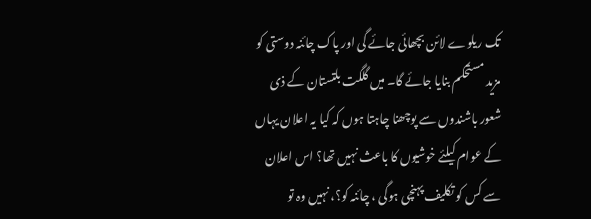تک ریلوے لائن بچھائی جائے گی اور پاک چائنہ دوستی کو مزید مستحکم بنایا جائے گا۔ میں گلگت بلتستان کے ذی شعور باشندوں سے پوچھنا چاہتا ہوں کہ کیا یہ اعلان یہاں کے عوام کیلئے خوشیوں کا باعث نہیں تھا؟ اس اعلان سے کس کو تکلیف پہنچی ہوگی ، چائنہ کو؟، نہیں وہ تو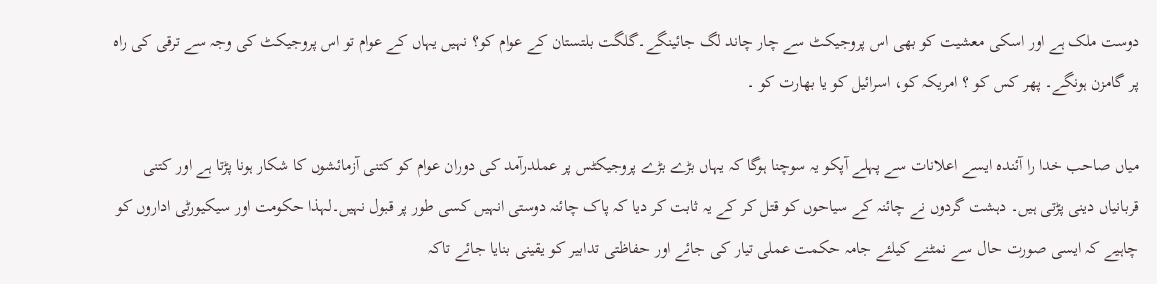دوست ملک ہے اور اسکی معشیت کو بھی اس پروجیکٹ سے چار چاند لگ جائینگے۔گلگت بلتستان کے عوام کو؟ نہیں یہاں کے عوام تو اس پروجیکٹ کی وجہ سے ترقی کی راہ پر گامزن ہونگے۔ پھر کس کو ؟ امریکہ کو، اسرائیل کو یا بھارت کو ۔

میاں صاحب خدا را آئندہ ایسے اعلانات سے پہلے آپکو یہ سوچنا ہوگا کہ یہاں بڑے بڑے پروجیکٹس پر عملدرآمد کی دوران عوام کو کتنی آزمائشوں کا شکار ہونا پڑتا ہے اور کتنی قربانیاں دینی پڑتی ہیں۔ دہشت گردوں نے چائنہ کے سیاحوں کو قتل کر کے یہ ثابت کر دیا کہ پاک چائنہ دوستی انہیں کسی طور پر قبول نہیں۔لہذا حکومت اور سیکیورٹی اداروں کو چاہیے کہ ایسی صورت حال سے نمٹنے کیلئے جامہ حکمت عملی تیار کی جائے اور حفاظتی تدابیر کو یقینی بنایا جائے تاکہ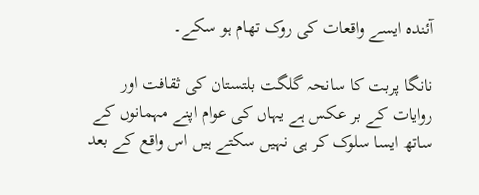آئندہ ایسے واقعات کی روک تھام ہو سکے۔

نانگا پربت کا سانحہ گلگت بلتستان کی ثقافت اور روایات کے بر عکس ہے یہاں کی عوام اپنے مہمانوں کے ساتھ ایسا سلوک کر ہی نہیں سکتے ہیں اس واقع کے بعد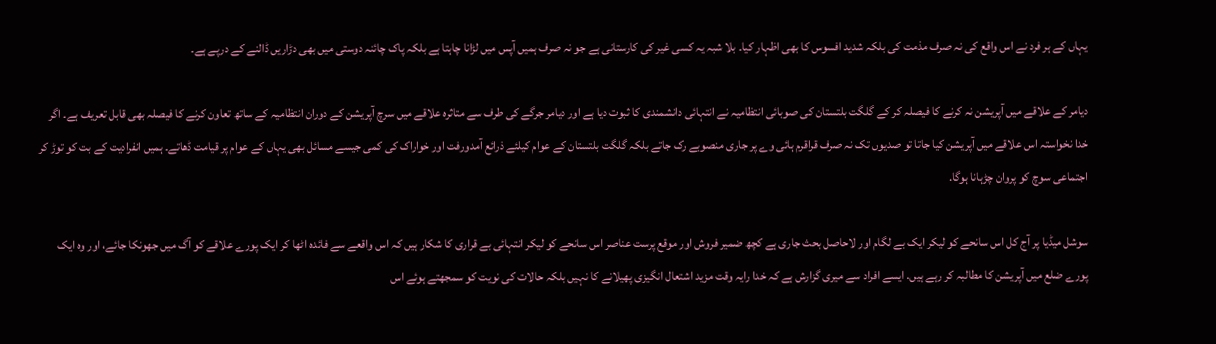یہاں کے ہر فرد نے اس واقع کی نہ صرف مذمت کی بلکہ شدید افسوس کا بھی اظہار کیا۔ بلا شبہ یہ کسی غیر کی کارستانی ہے جو نہ صرف ہمیں آپس میں لڑانا چاہتا ہے بلکہ پاک چائنہ دوستی میں بھی دڑاریں ڈالنے کے درپے ہے۔

دیامر کے علاقے میں آپریشن نہ کرنے کا فیصلہ کر کے گلگت بلتستان کی صوبائی انتظامیہ نے انتہائی دانشمندی کا ثبوت دیا ہے اور دیامر جرگے کی طرف سے متاثرہ علاقے میں سرچ آپریشن کے دوران انتظامیہ کے ساتھ تعاون کرنے کا فیصلہ بھی قابل تعریف ہے۔ اگر خدا نخواستہ اس علاقے میں آپریشن کیا جاتا تو صدیوں تک نہ صرف قراقرم ہائی وے پر جاری منصوبے رک جاتے بلکہ گلگت بلتستان کے عوام کیلئے ذرائع آمدورفت اور خواراک کی کمی جیسے مسائل بھی یہاں کے عوام پر قیامت ڈھاتے۔ ہمیں انفرادیت کے بت کو توڑ کر اجتماعی سوچ کو پروان چڑہانا ہوگا.

سوشل میڈیا پر آج کل اس سانحے کو لیکر ایک بے لگام اور لاحاصل بحث جاری ہے کچھ ضمیر فروش اور موقع پرست عناصر اس سانحے کو لیکر انتہائی بے قراری کا شکار ہیں کہ اس واقعے سے فائدہ اٹھا کر ایک پورے علاقے کو آگ میں جھونکا جائے، اور وہ ایک پورے ضلع میں آپریشن کا مطالبہ کر رہے ہیں. ایسے افراد سے میری گزارش ہے کہ خدا رایہ وقت مزید اشتعال انگیزی پھیلانے کا نہیں بلکہ حالات کی نویت کو سمجھتے ہوئے اس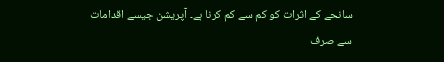سانحے کے اثرات کو کم سے کم کرنا ہے۔ آپریشن جیسے اقدامات سے صرف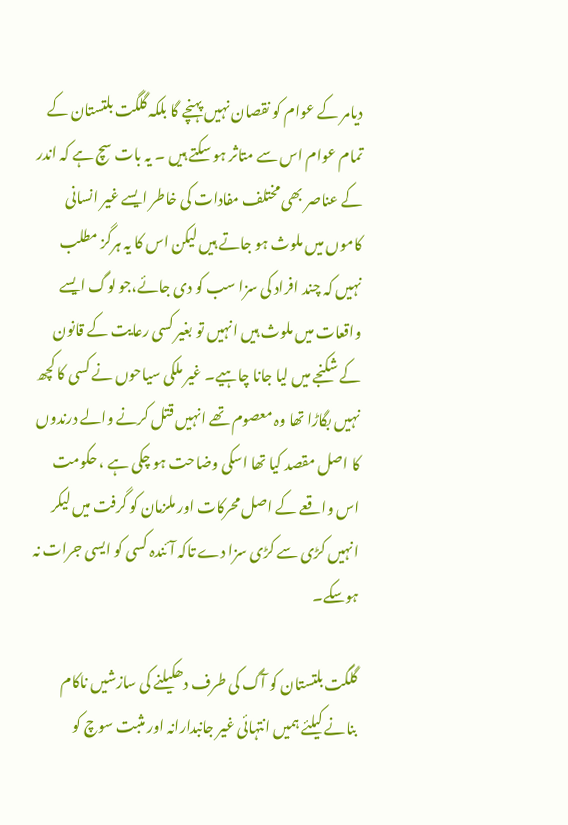دیامر کے عوام کو نقصان نہیں پہنچے گا بلکہ گلگت بلتستان کے تمام عوام اس سے متاثر ہو سکتے ہیں ۔ یہ بات سچ ہے کہ اندر کے عناصر بھی مختلف مفادات کی خاطر ایسے غیر انسانی کاموں میں ملوث ہو جاتے ہیں لیکن اس کا یہ ہرگز مطلب نہیں کہ چند افراد کی سزا سب کو دی جائے،جو لوگ ایسے واقعات میں ملوث ہیں انہیں تو بغیر کسی رعایت کے قانون کے شکنجے میں لیا جانا چاہیے۔ غیر ملکی سیاحوں نے کسی کا کچھ نہیں بگاڑا تھا وہ معصوم تھے انہیں قتل کرنے والے درندوں کا اصل مقصد کیا تھا اسکی وضاحت ہو چکی ہے ، حکومت اس واقعے کے اصل محرکات اور ملزمان کو گرفت میں لیکر انہیں کڑی سے کڑی سزا دے تاکہ آئندہ کسی کو ایسی جرات نہ ہوسکے۔

گلگت بلتستان کو آگ کی طرف دھکیلنے کی سازشیں ناکام بنانے کیلئے ہمیں انتہائی غیر جانبدارانہ اور مثبت سوچ کو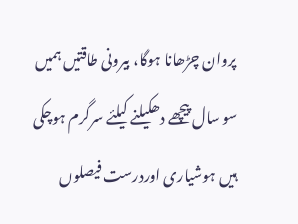پروان چڑھانا ہوگا، بیرونی طاقتیں ہمیں سو سال پیچھے دھکیلنے کیلئے سرگرم ہوچکی ہیں ہوشیاری اوردرست فیصلوں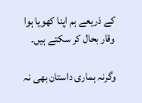کے ذریعے ہم اپنا کھویا ہوا وقار بحال کر سکتے ہیں۔

وگرنہ ہماری داستان بھی نہ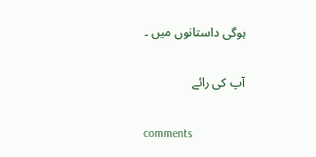ہوگی داستانوں میں ۔

آپ کی رائے

comments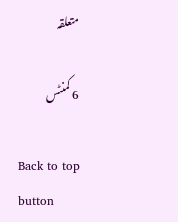متعلقہ

6 کمنٹس

Back to top button